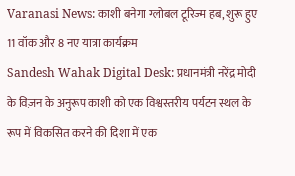Varanasi News: काशी बनेगा ग्लोबल टूरिज्म हब, शुरू हुए 11 वॉक और 8 नए यात्रा कार्यक्रम
Sandesh Wahak Digital Desk: प्रधानमंत्री नरेंद्र मोदी के विज़न के अनुरूप काशी को एक विश्वस्तरीय पर्यटन स्थल के रूप में विकसित करने की दिशा में एक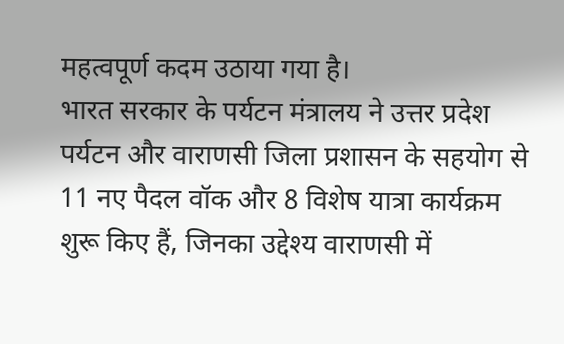महत्वपूर्ण कदम उठाया गया है।
भारत सरकार के पर्यटन मंत्रालय ने उत्तर प्रदेश पर्यटन और वाराणसी जिला प्रशासन के सहयोग से 11 नए पैदल वॉक और 8 विशेष यात्रा कार्यक्रम शुरू किए हैं, जिनका उद्देश्य वाराणसी में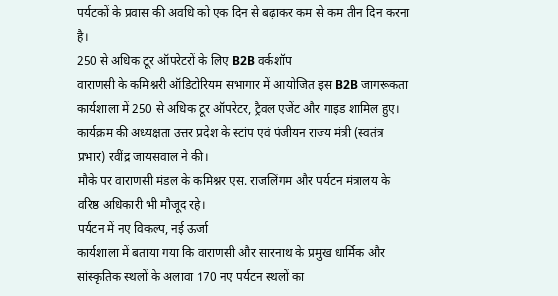पर्यटकों के प्रवास की अवधि को एक दिन से बढ़ाकर कम से कम तीन दिन करना है।
250 से अधिक टूर ऑपरेटरों के लिए B2B वर्कशॉप
वाराणसी के कमिश्नरी ऑडिटोरियम सभागार में आयोजित इस B2B जागरूकता कार्यशाला में 250 से अधिक टूर ऑपरेटर, ट्रैवल एजेंट और गाइड शामिल हुए।
कार्यक्रम की अध्यक्षता उत्तर प्रदेश के स्टांप एवं पंजीयन राज्य मंत्री (स्वतंत्र प्रभार) रवींद्र जायसवाल ने की।
मौके पर वाराणसी मंडल के कमिश्नर एस. राजलिंगम और पर्यटन मंत्रालय के वरिष्ठ अधिकारी भी मौजूद रहे।
पर्यटन में नए विकल्प, नई ऊर्जा
कार्यशाला में बताया गया कि वाराणसी और सारनाथ के प्रमुख धार्मिक और सांस्कृतिक स्थलों के अलावा 170 नए पर्यटन स्थलों का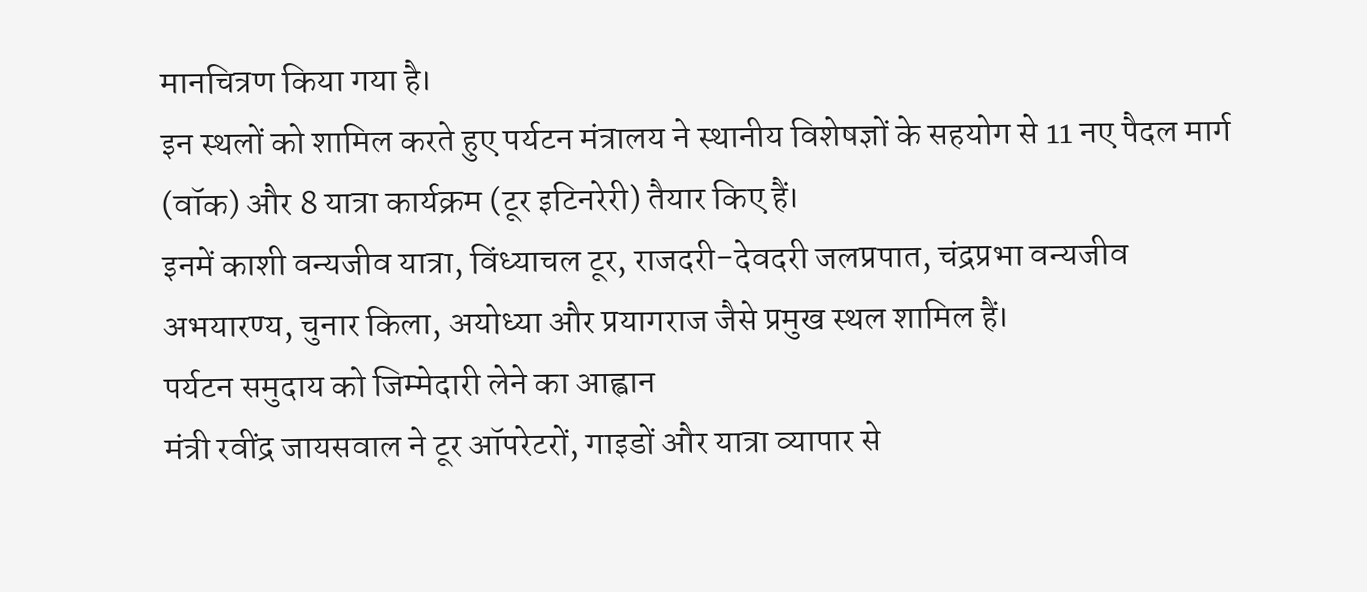मानचित्रण किया गया है।
इन स्थलों को शामिल करते हुए पर्यटन मंत्रालय ने स्थानीय विशेषज्ञों के सहयोग से 11 नए पैदल मार्ग (वॉक) और 8 यात्रा कार्यक्रम (टूर इटिनरेरी) तैयार किए हैं।
इनमें काशी वन्यजीव यात्रा, विंध्याचल टूर, राजदरी-देवदरी जलप्रपात, चंद्रप्रभा वन्यजीव अभयारण्य, चुनार किला, अयोध्या और प्रयागराज जैसे प्रमुख स्थल शामिल हैं।
पर्यटन समुदाय को जिम्मेदारी लेने का आह्वान
मंत्री रवींद्र जायसवाल ने टूर ऑपरेटरों, गाइडों और यात्रा व्यापार से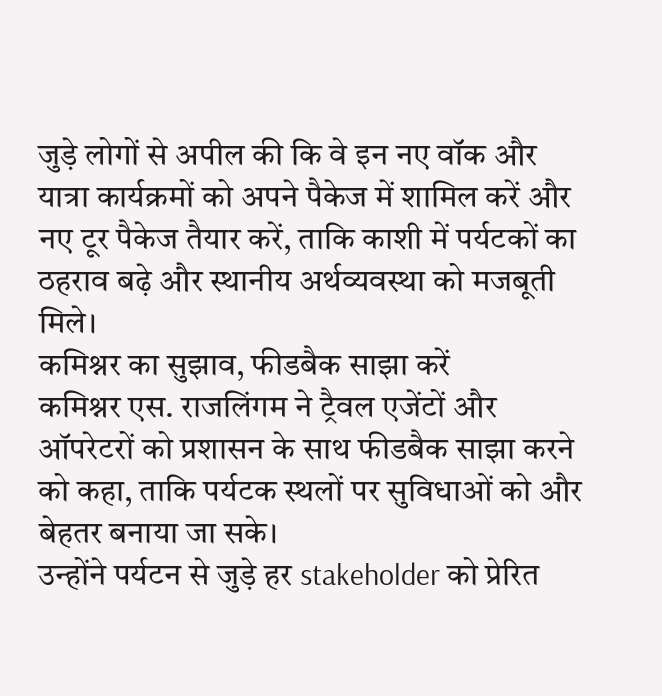जुड़े लोगों से अपील की कि वे इन नए वॉक और यात्रा कार्यक्रमों को अपने पैकेज में शामिल करें और नए टूर पैकेज तैयार करें, ताकि काशी में पर्यटकों का ठहराव बढ़े और स्थानीय अर्थव्यवस्था को मजबूती मिले।
कमिश्नर का सुझाव, फीडबैक साझा करें
कमिश्नर एस. राजलिंगम ने ट्रैवल एजेंटों और ऑपरेटरों को प्रशासन के साथ फीडबैक साझा करने को कहा, ताकि पर्यटक स्थलों पर सुविधाओं को और बेहतर बनाया जा सके।
उन्होंने पर्यटन से जुड़े हर stakeholder को प्रेरित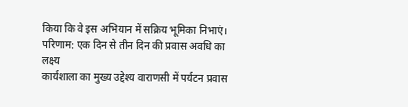किया कि वे इस अभियान में सक्रिय भूमिका निभाएं।
परिणाम: एक दिन से तीन दिन की प्रवास अवधि का लक्ष्य
कार्यशाला का मुख्य उद्देश्य वाराणसी में पर्यटन प्रवास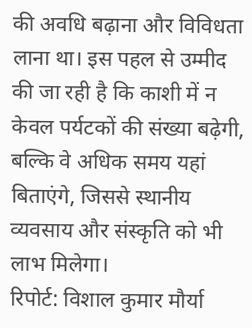की अवधि बढ़ाना और विविधता लाना था। इस पहल से उम्मीद की जा रही है कि काशी में न केवल पर्यटकों की संख्या बढ़ेगी, बल्कि वे अधिक समय यहां बिताएंगे, जिससे स्थानीय व्यवसाय और संस्कृति को भी लाभ मिलेगा।
रिपोर्ट: विशाल कुमार मौर्या